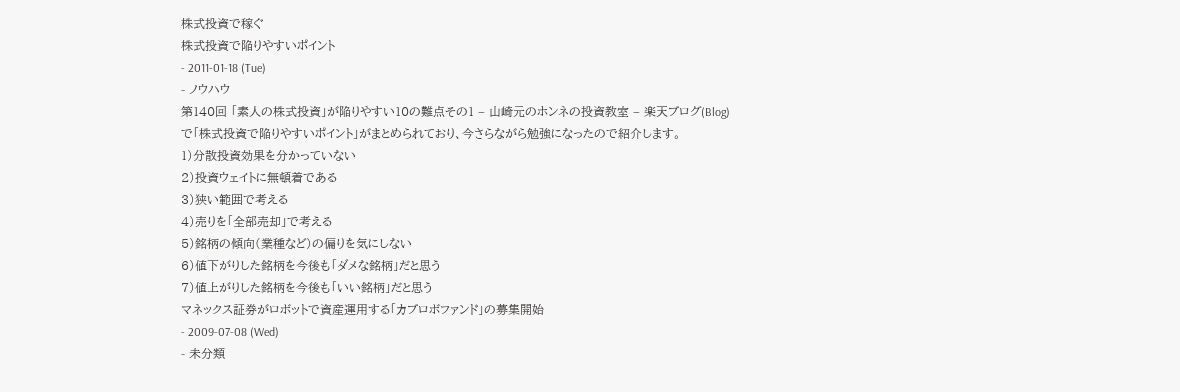株式投資で稼ぐ
株式投資で陥りやすいポイント
- 2011-01-18 (Tue)
- ノウハウ
第140回 「素人の株式投資」が陥りやすい10の難点その1 – 山崎元のホンネの投資教室 – 楽天ブログ(Blog)
で「株式投資で陥りやすいポイント」がまとめられており、今さらながら勉強になったので紹介します。
1)分散投資効果を分かっていない
2)投資ウェイトに無頓着である
3)狭い範囲で考える
4)売りを「全部売却」で考える
5)銘柄の傾向(業種など)の偏りを気にしない
6)値下がりした銘柄を今後も「ダメな銘柄」だと思う
7)値上がりした銘柄を今後も「いい銘柄」だと思う
マネックス証券がロボットで資産運用する「カブロボファンド」の募集開始
- 2009-07-08 (Wed)
- 未分類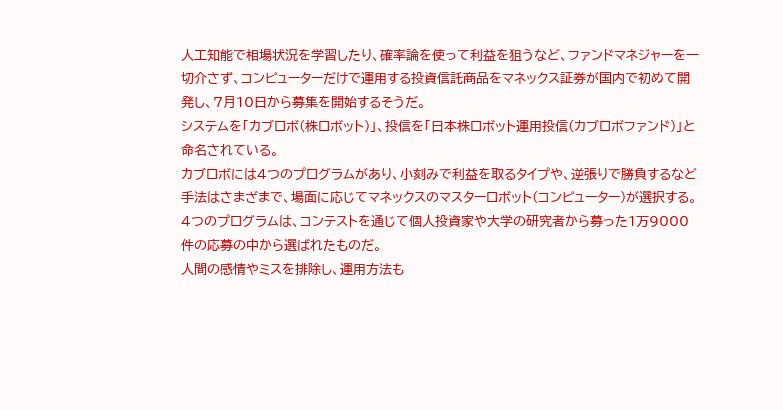人工知能で相場状況を学習したり、確率論を使って利益を狙うなど、ファンドマネジャーを一切介さず、コンピューターだけで運用する投資信託商品をマネックス証券が国内で初めて開発し、7月10日から募集を開始するそうだ。
システムを「カブロボ(株ロボット)」、投信を「日本株ロボット運用投信(カブロボファンド)」と命名されている。
カブロボには4つのプログラムがあり、小刻みで利益を取るタイプや、逆張りで勝負するなど手法はさまざまで、場面に応じてマネックスのマスターロボット(コンピューター)が選択する。
4つのプログラムは、コンテストを通じて個人投資家や大学の研究者から募った1万9000件の応募の中から選ばれたものだ。
人間の感情やミスを排除し、運用方法も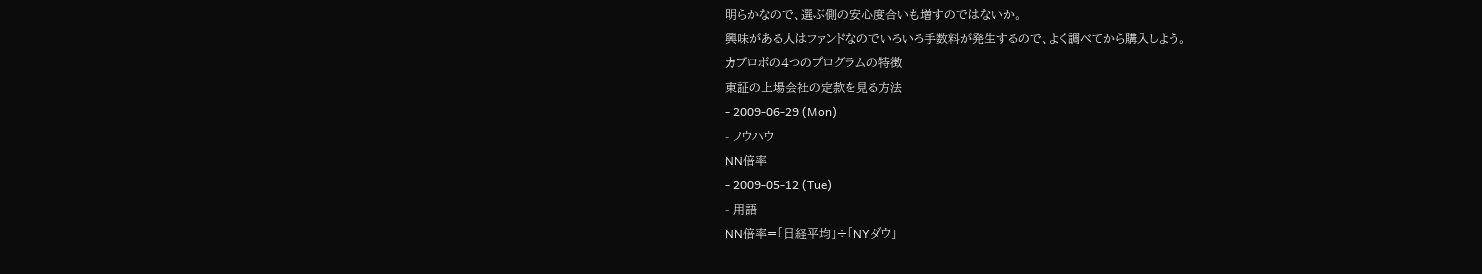明らかなので、選ぶ側の安心度合いも増すのではないか。
興味がある人はファンドなのでいろいろ手数料が発生するので、よく調べてから購入しよう。
カブロボの4つのプログラムの特徴
東証の上場会社の定款を見る方法
- 2009-06-29 (Mon)
- ノウハウ
NN倍率
- 2009-05-12 (Tue)
- 用語
NN倍率=「日経平均」÷「NYダウ」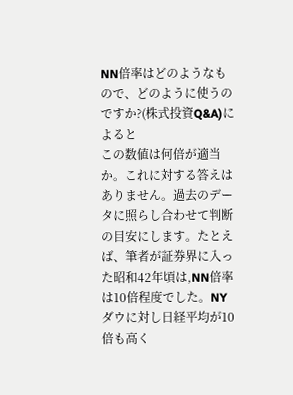NN倍率はどのようなもので、どのように使うのですか?(株式投資Q&A)によると
この数値は何倍が適当か。これに対する答えはありません。過去のデータに照らし合わせて判断の目安にします。たとえば、筆者が証券界に入った昭和42年頃は,NN倍率は10倍程度でした。NYダウに対し日経平均が10倍も高く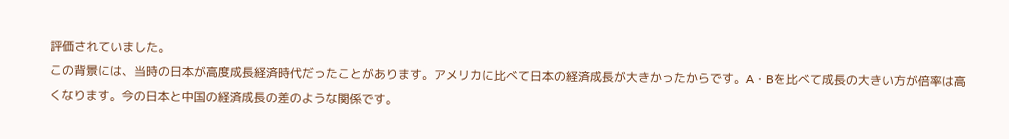評価されていました。
この背景には、当時の日本が高度成長経済時代だったことがあります。アメリカに比べて日本の経済成長が大きかったからです。A・Bを比べて成長の大きい方が倍率は高くなります。今の日本と中国の経済成長の差のような関係です。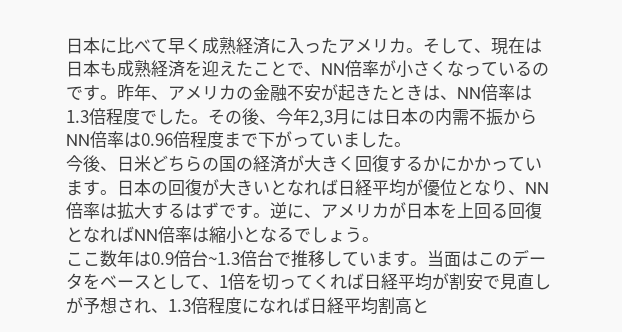日本に比べて早く成熟経済に入ったアメリカ。そして、現在は日本も成熟経済を迎えたことで、NN倍率が小さくなっているのです。昨年、アメリカの金融不安が起きたときは、NN倍率は1.3倍程度でした。その後、今年2,3月には日本の内需不振からNN倍率は0.96倍程度まで下がっていました。
今後、日米どちらの国の経済が大きく回復するかにかかっています。日本の回復が大きいとなれば日経平均が優位となり、NN倍率は拡大するはずです。逆に、アメリカが日本を上回る回復となればNN倍率は縮小となるでしょう。
ここ数年は0.9倍台~1.3倍台で推移しています。当面はこのデータをベースとして、1倍を切ってくれば日経平均が割安で見直しが予想され、1.3倍程度になれば日経平均割高と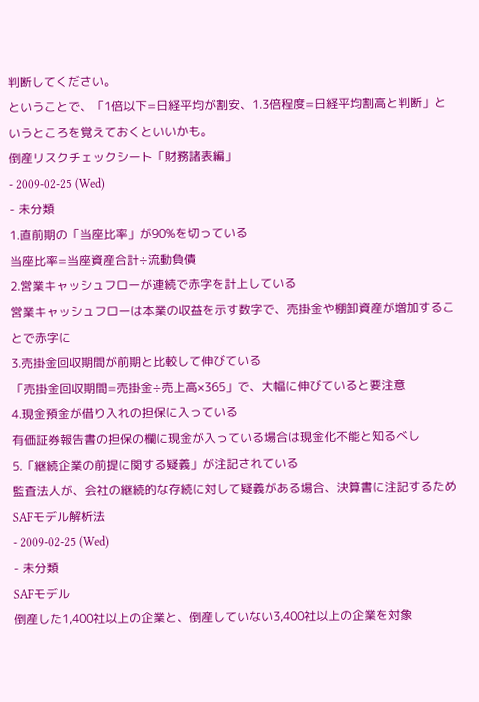判断してください。
ということで、「1倍以下=日経平均が割安、1.3倍程度=日経平均割高と判断」というところを覚えておくといいかも。
倒産リスクチェックシート「財務諸表編」
- 2009-02-25 (Wed)
- 未分類
1.直前期の「当座比率」が90%を切っている
当座比率=当座資産合計÷流動負債
2.営業キャッシュフローが連続で赤字を計上している
営業キャッシュフローは本業の収益を示す数字で、売掛金や棚卸資産が増加することで赤字に
3.売掛金回収期間が前期と比較して伸びている
「売掛金回収期間=売掛金÷売上高×365」で、大幅に伸びていると要注意
4.現金預金が借り入れの担保に入っている
有価証券報告書の担保の欄に現金が入っている場合は現金化不能と知るべし
5.「継続企業の前提に関する疑義」が注記されている
監査法人が、会社の継続的な存続に対して疑義がある場合、決算書に注記するため
SAFモデル解析法
- 2009-02-25 (Wed)
- 未分類
SAFモデル
倒産した1,400社以上の企業と、倒産していない3,400社以上の企業を対象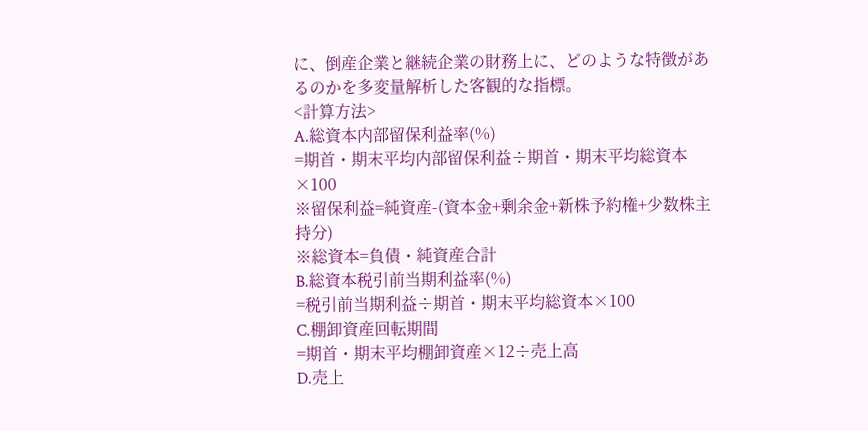に、倒産企業と継続企業の財務上に、どのような特徴があるのかを多変量解析した客観的な指標。
<計算方法>
A.総資本内部留保利益率(%)
=期首・期末平均内部留保利益÷期首・期末平均総資本×100
※留保利益=純資産-(資本金+剰余金+新株予約権+少数株主持分)
※総資本=負債・純資産合計
B.総資本税引前当期利益率(%)
=税引前当期利益÷期首・期末平均総資本×100
C.棚卸資産回転期間
=期首・期末平均棚卸資産×12÷売上高
D.売上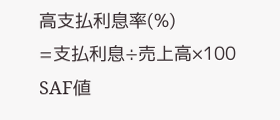高支払利息率(%)
=支払利息÷売上高×100
SAF値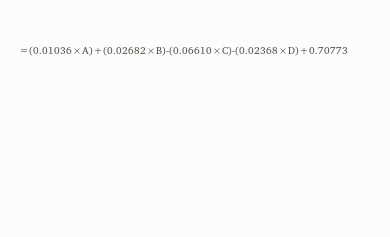=(0.01036×A)+(0.02682×B)-(0.06610×C)-(0.02368×D)+0.70773